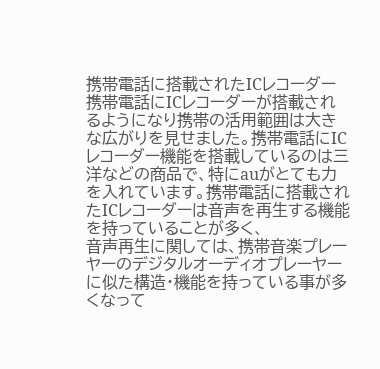携帯電話に搭載されたICレコーダー
携帯電話にICレコーダーが搭載されるようになり携帯の活用範囲は大きな広がりを見せました。携帯電話にICレコーダー機能を搭載しているのは三洋などの商品で、特にauがとても力を入れています。携帯電話に搭載されたICレコーダーは音声を再生する機能を持っていることが多く、
音声再生に関しては、携帯音楽プレーヤーのデジタルオーディオプレーヤーに似た構造・機能を持っている事が多くなって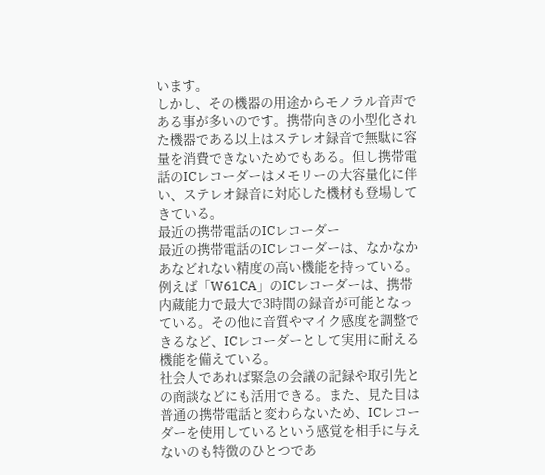います。
しかし、その機器の用途からモノラル音声である事が多いのです。携帯向きの小型化された機器である以上はステレオ録音で無駄に容量を消費できないためでもある。但し携帯電話のICレコーダーはメモリーの大容量化に伴い、ステレオ録音に対応した機材も登場してきている。
最近の携帯電話のICレコーダー
最近の携帯電話のICレコーダーは、なかなかあなどれない精度の高い機能を持っている。例えば「W61CA」のICレコーダーは、携帯内蔵能力で最大で3時間の録音が可能となっている。その他に音質やマイク感度を調整できるなど、ICレコーダーとして実用に耐える機能を備えている。
社会人であれば緊急の会議の記録や取引先との商談などにも活用できる。また、見た目は普通の携帯電話と変わらないため、ICレコーダーを使用しているという感覚を相手に与えないのも特徴のひとつであ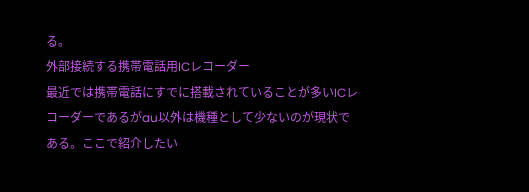る。
外部接続する携帯電話用ICレコーダー
最近では携帯電話にすでに搭載されていることが多いICレコーダーであるがau以外は機種として少ないのが現状である。ここで紹介したい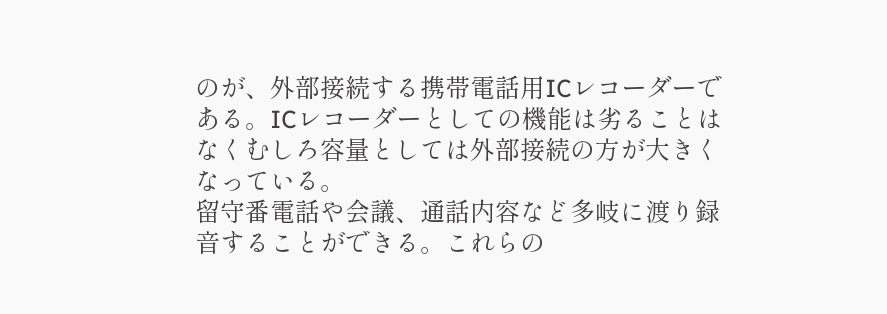のが、外部接続する携帯電話用ICレコーダーである。ICレコーダーとしての機能は劣ることはなくむしろ容量としては外部接続の方が大きくなっている。
留守番電話や会議、通話内容など多岐に渡り録音することができる。これらの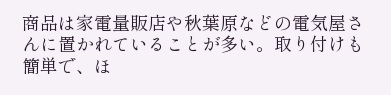商品は家電量販店や秋葉原などの電気屋さんに置かれていることが多い。取り付けも簡単で、ほ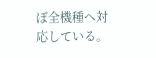ぼ全機種へ対応している。